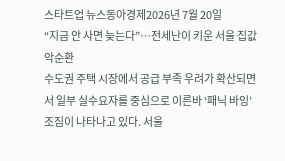스타트업 뉴스동아경제2026년 7월 20일
“지금 안 사면 늦는다”…전세난이 키운 서울 집값 악순환
수도권 주택 시장에서 공급 부족 우려가 확산되면서 일부 실수요자를 중심으로 이른바 ‘패닉 바잉’ 조짐이 나타나고 있다. 서울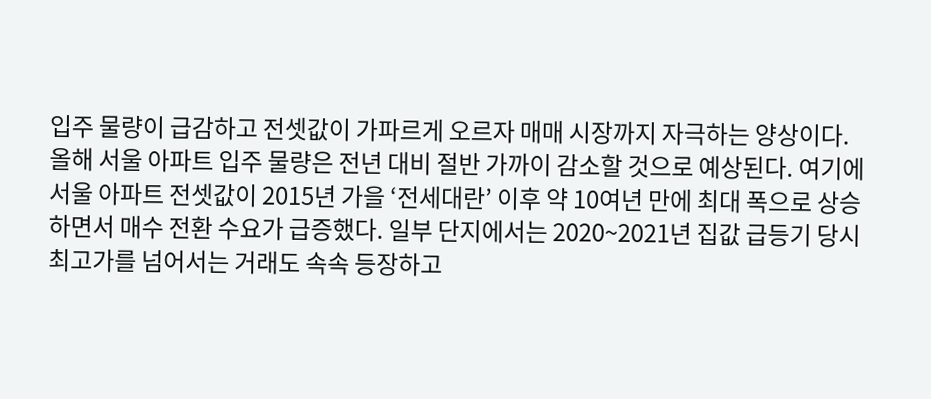입주 물량이 급감하고 전셋값이 가파르게 오르자 매매 시장까지 자극하는 양상이다.올해 서울 아파트 입주 물량은 전년 대비 절반 가까이 감소할 것으로 예상된다. 여기에 서울 아파트 전셋값이 2015년 가을 ‘전세대란’ 이후 약 10여년 만에 최대 폭으로 상승하면서 매수 전환 수요가 급증했다. 일부 단지에서는 2020~2021년 집값 급등기 당시 최고가를 넘어서는 거래도 속속 등장하고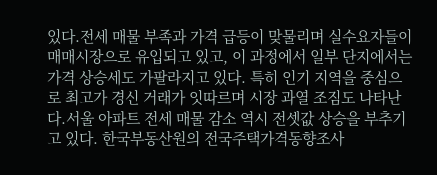있다.전세 매물 부족과 가격 급등이 맞물리며 실수요자들이 매매시장으로 유입되고 있고, 이 과정에서 일부 단지에서는 가격 상승세도 가팔라지고 있다. 특히 인기 지역을 중심으로 최고가 경신 거래가 잇따르며 시장 과열 조짐도 나타난다.서울 아파트 전세 매물 감소 역시 전셋값 상승을 부추기고 있다. 한국부동산원의 전국주택가격동향조사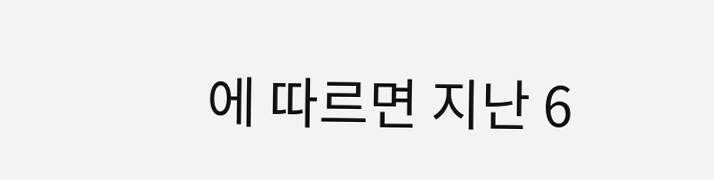에 따르면 지난 6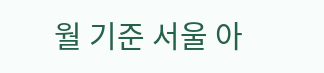월 기준 서울 아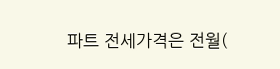파트 전세가격은 전월(